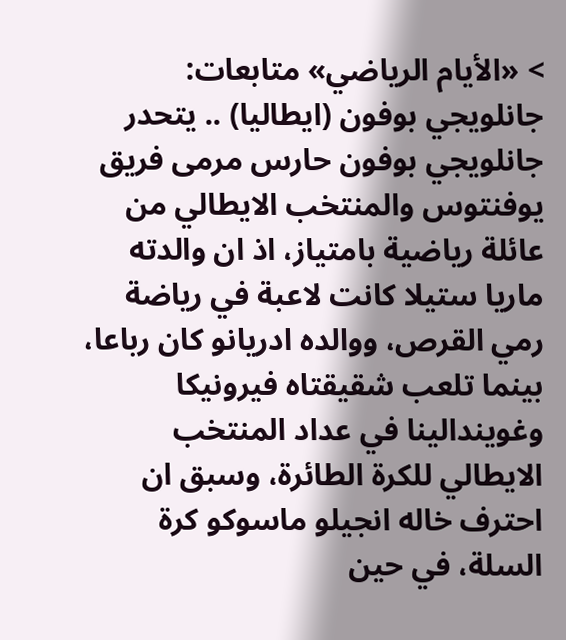> «الأيام الرياضي» متابعات:
جانلويجي بوفون (ايطاليا) .. يتحدر جانلويجي بوفون حارس مرمى فريق يوفنتوس والمنتخب الايطالي من عائلة رياضية بامتياز، اذ ان والدته ماريا ستيلا كانت لاعبة في رياضة رمي القرص، ووالده ادريانو كان رباعا، بينما تلعب شقيقتاه فيرونيكا وغويندالينا في عداد المنتخب الايطالي للكرة الطائرة، وسبق ان احترف خاله انجيلو ماسوكو كرة السلة، في حين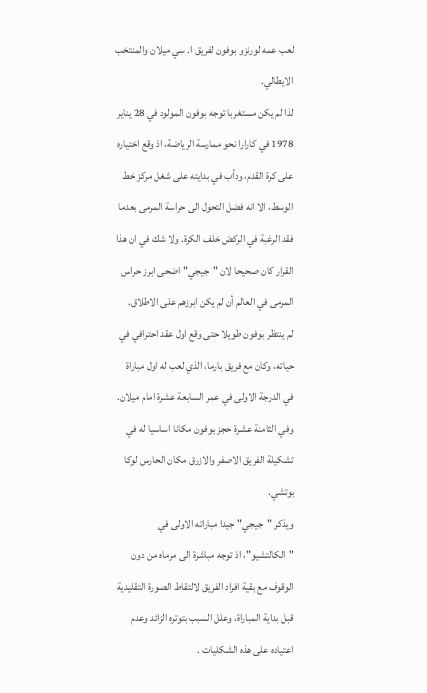لعب عمه لورنزو بوفون لفريق ا. سي ميلان والمنتخب الايطالي.
لذا لم يكن مستغربا توجه بوفون المولود في 28 يناير 1978 في كارارا نحو ممارسة الرياضة، اذ وقع اختياره على كرة القدم، ودأب في بدايته على شغل مركز خط الوسط، الا انه فضل التحول الى حراسة المرمى بعدما فقد الرغبة في الركض خلف الكرة. ولا شك في ان هذا القرار كان صحيحا لان "جيجي" اضحى ابرز حراس المرمى في العالم أن لم يكن ابرزهم على الاطلاق.
لم ينتظر بوفون طويلا حتى وقع اول عقد احترافي في حياته، وكان مع فريق بارما، الذي لعب له اول مباراة في الدرجة الاولى في عمر السابعة عشرة امام ميلان. وفي الثامنة عشرة حجز بوفون مكانا اساسيا له في تشكيلة الفريق الاصفر والازرق مكان الحارس لوكا بوتشي.
ويذكر "جيجي" جيدا مباراته الاولى في "الكالتشيو"، اذ توجه مباشرة الى مرماه من دون الوقوف مع بقية افراد الفريق لالتقاط الصورة التقليدية قبل بداية المباراة، وعلل السبب بتوتره الزائد وعدم اعتياده على هذه الشكليات .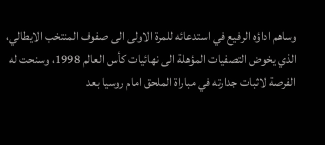وساهم اداؤه الرفيع في استدعائه للمرة الاولى الى صفوف المنتخب الايطالي، الذي يخوض التصفيات المؤهلة الى نهائيات كأس العالم 1998، وسنحت له الفرصة لاثبات جدارته في مباراة الملحق امام روسيا بعد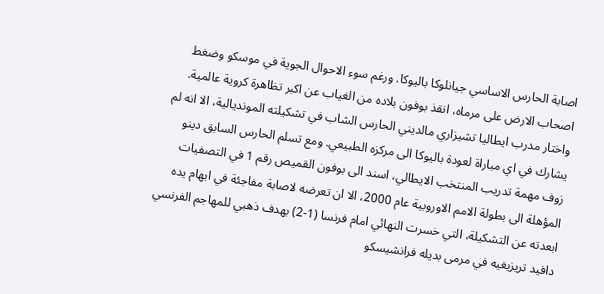اصابة الحارس الاساسي جيانلوكا باليوكا. ورغم سوء الاحوال الجوية في موسكو وضغط اصحاب الارض على مرماه، انقذ بوفون بلاده من الغياب عن اكبر تظاهرة كروية عالمية.
واختار مدرب ايطاليا تشيزاري مالديني الحارس الشاب في تشكيلته المونديالية، الا انه لم يشارك في اي مباراة لعودة باليوكا الى مركزه الطبيعي. ومع تسلم الحارس السابق دينو زوف مهمة تدريب المنتخب الايطالي، اسند الى بوفون القميص رقم 1 في التصفيات المؤهلة الى بطولة الامم الاوروبية عام 2000، الا ان تعرضه لاصابة مفاجئة في ابهام يده ابعدته عن التشكيلة، التي خسرت النهائي امام فرنسا (1-2) بهدف ذهبي للمهاجم الفرنسي دافيد تريزيغيه في مرمى بديله فرانشيسكو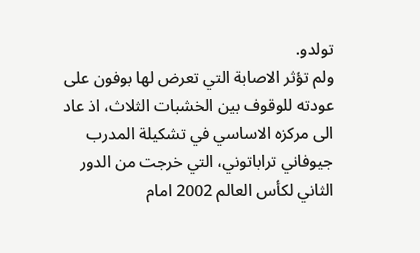تولدو.
ولم تؤثر الاصابة التي تعرض لها بوفون على عودته للوقوف بين الخشبات الثلاث، اذ عاد الى مركزه الاساسي في تشكيلة المدرب جيوفاني تراباتوني، التي خرجت من الدور الثاني لكأس العالم 2002 امام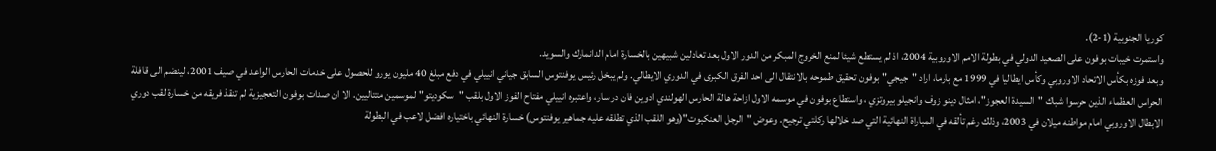كوريا الجنوبية (1-2).
واستمرت خيبات بوفون على الصعيد الدولي في بطولة الامم الاوروبية 2004، اذ لم يستطع شيئا لمنع الخروج المبكر من الدور الاول بعد تعادلين شبيهين بالخسارة امام الدانمارك والسويد.
وبعد فوزه بكأس الاتحاد الاوروبي وكأس ايطاليا في 1999 مع بارما، اراد "جيجي" بوفون تحقيق طموحه بالانتقال الى احد الفرق الكبرى في الدوري الايطالي. ولم يبخل رئيس يوفنتوس السابق جياني انييلي في دفع مبلغ 40 مليون يورو للحصول على خدمات الحارس الواعد في صيف 2001، لينضم الى قافلة الحراس العظماء الذين حرسوا شباك "السيدة العجوز"، امثال دينو زوف وانجيلو بيروتزي ، واستطاع بوفون في موسمه الاول ازاحة هالة الحارس الهولندي ادوين فان در سار، واعتبره انييلي مفتاح الفوز الاول بلقب "سكوديتو" لموسمين متتاليين. الا ان صدات بوفون التعجيزية لم تنقذ فريقه من خسارة لقب دوري الابطال الاوروبي امام مواطنه ميلان في 2003، وذلك رغم تألقه في المباراة النهائية التي صد خلالها ركلتي ترجيح. وعوض "الرجل العنكبوت"(وهو اللقب الذي تطلقه عليه جماهير يوفنتوس) خسارة النهائي باختياره افضل لاعب في البطولة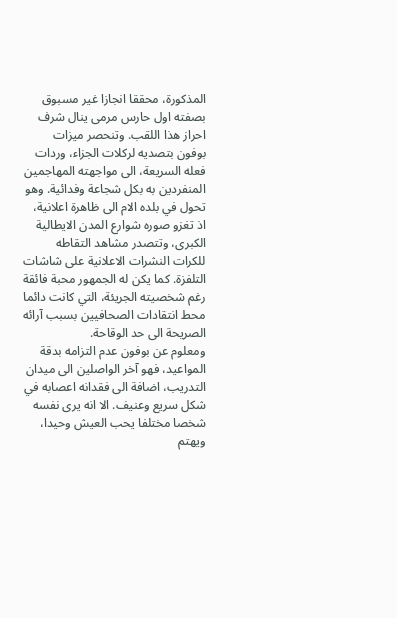المذكورة، محققا انجازا غير مسبوق بصفته اول حارس مرمى ينال شرف احراز هذا اللقب. وتنحصر ميزات بوفون بتصديه لركلات الجزاء، وردات فعله السريعة، الى مواجهته المهاجمين المنفردين به بكل شجاعة وفدائية. وهو تحول في بلده الام الى ظاهرة اعلانية، اذ تغزو صوره شوارع المدن الايطالية الكبرى، وتتصدر مشاهد التقاطه للكرات النشرات الاعلانية على شاشات التلفزة. كما يكن له الجمهور محبة فائقة رغم شخصيته الجريئة، التي كانت دائما محط انتقادات الصحافيين بسبب آرائه الصريحة الى حد الوقاحة.
ومعلوم عن بوفون عدم التزامه بدقة المواعيد، فهو آخر الواصلين الى ميدان التدريب، اضافة الى فقدانه اعصابه في شكل سريع وعنيف. الا انه يرى نفسه شخصا مختلفا يحب العيش وحيدا، ويهتم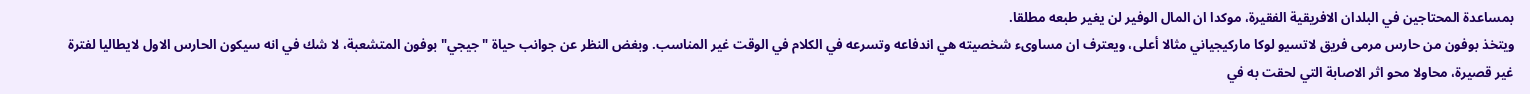بمساعدة المحتاجين في البلدان الافريقية الفقيرة، موكدا ان المال الوفير لن يغير طبعه مطلقا.
ويتخذ بوفون من حارس مرمى فريق لاتسيو لوكا ماركيجياني مثالا أعلى، ويعترف ان مساوىء شخصيته هي اندفاعه وتسرعه في الكلام في الوقت غير المناسب. وبغض النظر عن جوانب حياة "جيجي" بوفون المتشعبة، لا شك في انه سيكون الحارس الاول لايطاليا لفترة غير قصيرة، محاولا محو اثر الاصابة التي لحقت به في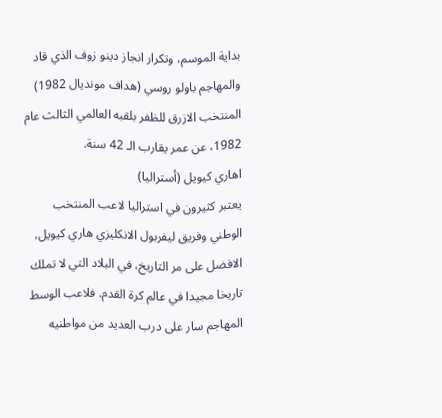بداية الموسم، وتكرار انجاز دينو زوف الذي قاد والمهاجم باولو روسي (هداف مونديال 1982) المنتخب الازرق للظفر بلقبه العالمي الثالث عام 1982، عن عمر يقارب الـ 42 سنة.
اهاري كيويل (أستراليا)
يعتبر كثيرون في استراليا لاعب المنتخب الوطني وفريق ليفربول الانكليزي هاري كيويل، الافضل على مر التاريخ، في البلاد التي لا تملك تاريخا مجيدا في عالم كرة القدم. فلاعب الوسط المهاجم سار على درب العديد من مواطنيه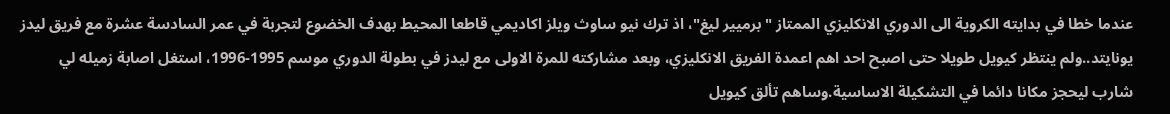عندما خطا في بدايته الكروية الى الدوري الانكليزي الممتاز "برميير ليغ"، اذ ترك نيو ساوث ويلز اكاديمي قاطعا المحيط بهدف الخضوع لتجربة في عمر السادسة عشرة مع فريق ليدز يونايتد..ولم ينتظر كيويل طويلا حتى اصبح احد اهم اعمدة الفريق الانكليزي، وبعد مشاركته للمرة الاولى مع ليدز في بطولة الدوري موسم 1995-1996، استغل اصابة زميله لي شارب ليحجز مكانا دائما في التشكيلة الاساسية.وساهم تألق كيويل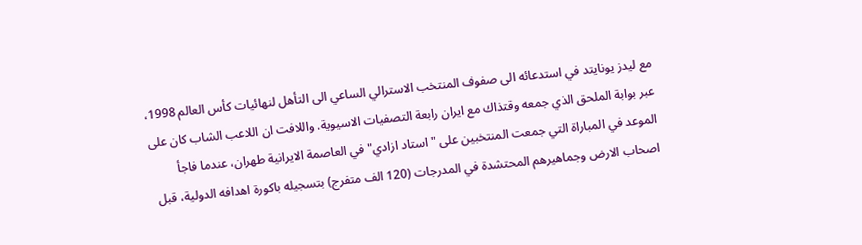مع ليدز يونايتد في استدعائه الى صفوف المنتخب الاسترالي الساعي الى التأهل لنهائيات كأس العالم 1998، عبر بوابة الملحق الذي جمعه وقتذاك مع ايران رابعة التصفيات الاسيوية. واللافت ان اللاعب الشاب كان على الموعد في المباراة التي جمعت المنتخبين على "استاد ازادي" في العاصمة الايرانية طهران، عندما فاجأ اصحاب الارض وجماهيرهم المحتشدة في المدرجات (120 الف متفرج) بتسجيله باكورة اهدافه الدولية، قبل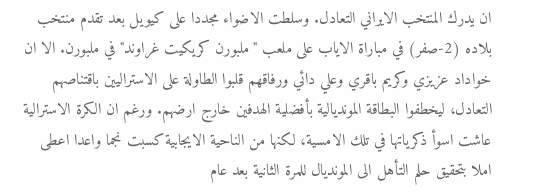ان يدرك المنتخب الايراني التعادل. وسلطت الاضواء مجددا على كيويل بعد تقدم منتخب بلاده (2-صفر) في مباراة الاياب على ملعب "ملبورن كريكيت غراوند" في ملبورن. الا ان خواداد عزيزي وكريم باقري وعلي دائي ورفاقهم قلبوا الطاولة على الاستراليين باقتناصهم التعادل، ليخطفوا البطاقة المونديالية بأفضلية الهدفين خارج ارضهم. ورغم ان الكرة الاسترالية عاشت اسوأ ذكرياتها في تلك الامسية، لكنها من الناحية الايجابية كسبت نجما واعدا اعطى املا بتحقيق حلم التأهل الى المونديال للمرة الثانية بعد عام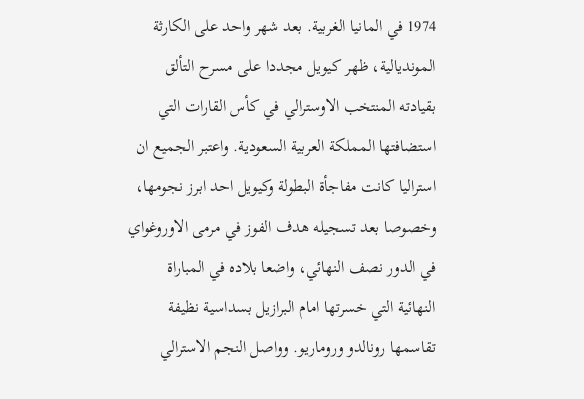1974 في المانيا الغربية. بعد شهر واحد على الكارثة المونديالية، ظهر كيويل مجددا على مسرح التألق بقيادته المنتخب الاوسترالي في كأس القارات التي استضافتها المملكة العربية السعودية. واعتبر الجميع ان استراليا كانت مفاجأة البطولة وكيويل احد ابرز نجومها، وخصوصا بعد تسجيله هدف الفوز في مرمى الاوروغواي في الدور نصف النهائي، واضعا بلاده في المباراة النهائية التي خسرتها امام البرازيل بسداسية نظيفة تقاسمها رونالدو وروماريو. وواصل النجم الاسترالي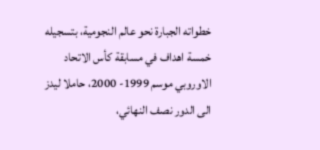خطواته الجبارة نحو عالم النجومية، بتسجيله خمسة اهداف في مسابقة كأس الاتحاد الاوروبي موسم 1999- 2000، حاملا ليدز الى الدور نصف النهائي،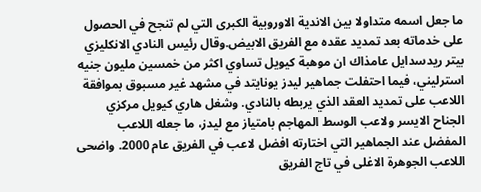ما جعل اسمه متداولا بين الاندية الاوروبية الكبرى التي لم تنجح في الحصول على خدماته بعد تمديد عقده مع الفريق الابيض.وقال رئيس النادي الانكليزي بيتر ريدسدايل عامذاك ان موهبة كيويل تساوي اكثر من خمسين مليون جنيه استرليني، فيما احتفلت جماهير ليدز يونايتد في مشهد غير مسبوق بموافقة اللاعب على تمديد العقد الذي يربطه بالنادي. وشغل هاري كيويل مركزي الجناح الايسر ولاعب الوسط المهاجم بامتياز مع ليدز، ما جعله اللاعب المفضل عند الجماهير التي اختارته افضل لاعب في الفريق عام 2000. واضحى اللاعب الجوهرة الاغلى في تاج الفريق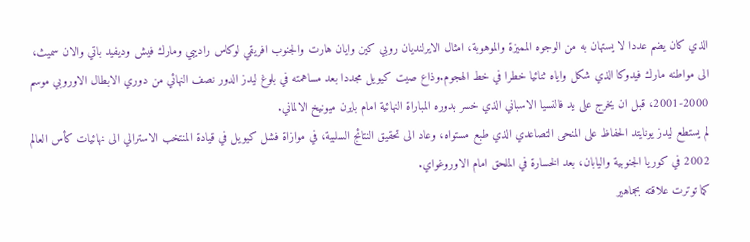الذي كان يضم عددا لا يستهان به من الوجوه المميزة والموهوبة، امثال الايرلنديان روبي كين وايان هارت والجنوب افريقي لوكاس راديبي ومارك فيش وديفيد باتي والان سميث، الى مواطنه مارك فيدوكا الذي شكل واياه ثنائيا خطرا في خط الهجوم.وذاع صيت كيويل مجددا بعد مساهمته في بلوغ ليدز الدور نصف النهائي من دوري الابطال الاوروبي موسم 2000-2001، قبل ان يخرج على يد فالنسيا الاسباني الذي خسر بدوره المباراة النهائية امام بايرن ميونيخ الالماني.
لم يستطع ليدز يونايتد الحفاظ على المنحى التصاعدي الذي طبع مستواه، وعاد الى تحقيق النتائج السلبية، في موازاة فشل كيويل في قيادة المنتخب الاسترالي الى نهائيات كأس العالم 2002 في كوريا الجنوبية واليابان، بعد الخسارة في الملحق امام الاوروغواي.
كما توترت علاقته بجماهير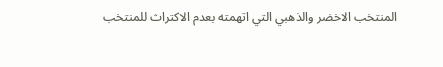المنتخب الاخضر والذهبي التي اتهمته بعدم الاكتراث للمنتخب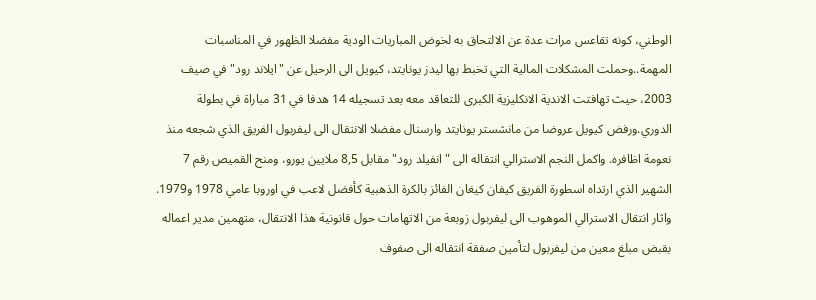الوطني، كونه تقاعس مرات عدة عن الالتحاق به لخوض المباريات الودية مفضلا الظهور في المناسبات المهمة..وحملت المشكلات المالية التي تخبط بها ليدز يونايتد، كيويل الى الرحيل عن "ايلاند رود" في صيف 2003، حيث تهافتت الاندية الانكليزية الكبرى للتعاقد معه بعد تسجيله 14 هدفا في 31 مباراة في بطولة الدوري.ورفض كيويل عروضا من مانشستر يونايتد وارسنال مفضلا الانتقال الى ليفربول الفريق الذي شجعه منذ نعومة اظافره. واكمل النجم الاسترالي انتقاله الى "انفيلد رود" مقابل 8,5 ملايين يورو، ومنح القميص رقم 7 الشهير الذي ارتداه اسطورة الفريق كيفان كيغان الفائز بالكرة الذهبية كأفضل لاعب في اوروبا عامي 1978 و1979. واثار انتقال الاسترالي الموهوب الى ليفربول زوبعة من الاتهامات حول قانونية هذا الانتقال، متهمين مدير اعماله بقبض مبلغ معين من ليفربول لتأمين صفقة انتقاله الى صفوف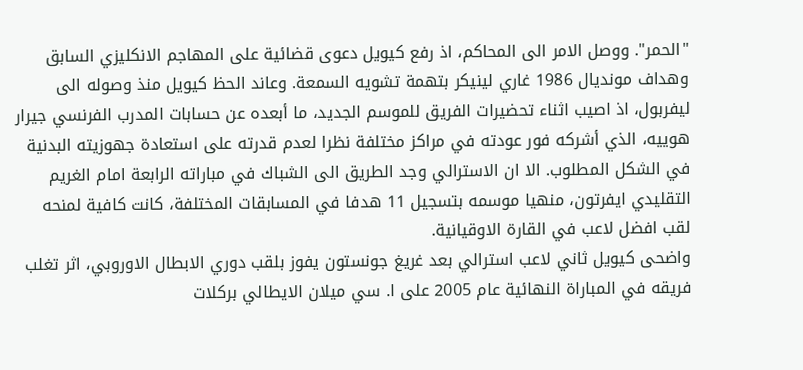"الحمر". ووصل الامر الى المحاكم، اذ رفع كيويل دعوى قضائية على المهاجم الانكليزي السابق وهداف مونديال 1986 غاري لينيكر بتهمة تشويه السمعة. وعاند الحظ كيويل منذ وصوله الى ليفربول، اذ اصيب اثناء تحضيرات الفريق للموسم الجديد، ما أبعده عن حسابات المدرب الفرنسي جيرار هوييه، الذي أشركه فور عودته في مراكز مختلفة نظرا لعدم قدرته على استعادة جهوزيته البدنية في الشكل المطلوب. الا ان الاسترالي وجد الطريق الى الشباك في مباراته الرابعة امام الغريم التقليدي ايفرتون، منهيا موسمه بتسجيل 11 هدفا في المسابقات المختلفة، كانت كافية لمنحه لقب افضل لاعب في القارة الاوقيانية.
واضحى كيويل ثاني لاعب استرالي بعد غريغ جونستون يفوز بلقب دوري الابطال الاوروبي، اثر تغلب فريقه في المباراة النهائية عام 2005 على ا. سي ميلان الايطالي بركلات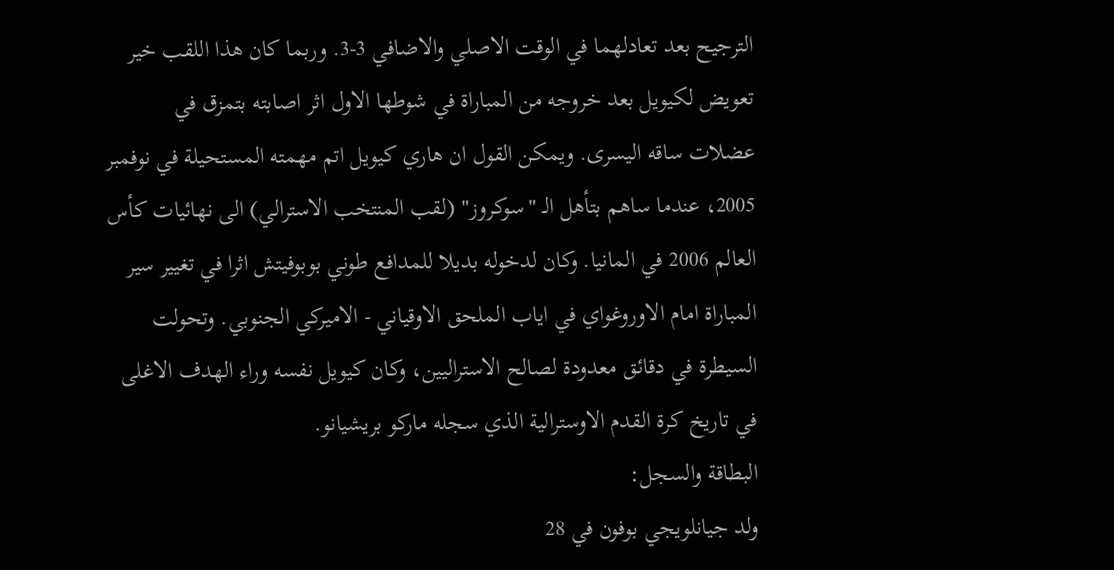الترجيح بعد تعادلهما في الوقت الاصلي والاضافي 3-3. وربما كان هذا اللقب خير تعويض لكيويل بعد خروجه من المباراة في شوطها الاول اثر اصابته بتمزق في عضلات ساقه اليسرى. ويمكن القول ان هاري كيويل اتم مهمته المستحيلة في نوفمبر 2005، عندما ساهم بتأهل الـ "سوكروز" (لقب المنتخب الاسترالي) الى نهائيات كأس العالم 2006 في المانيا. وكان لدخوله بديلا للمدافع طوني بوبوفيتش اثرا في تغيير سير المباراة امام الاوروغواي في اياب الملحق الاوقياني - الاميركي الجنوبي. وتحولت السيطرة في دقائق معدودة لصالح الاستراليين، وكان كيويل نفسه وراء الهدف الاغلى في تاريخ كرة القدم الاوسترالية الذي سجله ماركو بريشيانو.
البطاقة والسجل:
ولد جيانلويجي بوفون في 28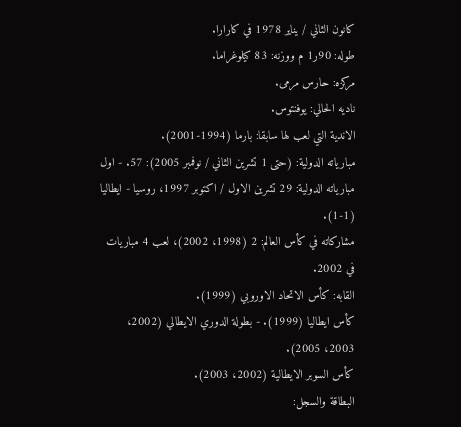كانون الثاني / يناير 1978 في كارارا.
طوله: 90ر1 م ووزنه: 83 كيلوغراما.
مركزه: حارس مرمى.
ناديه الحالي: يوفنتوس.
الاندية التي لعب لها سابقا: بارما (1994-2001).
مبارياته الدولية: (حتى 1 تشرين الثاني / نوفمبر 2005): 57. - اول مبارياته الدولية: 29 تشرين الاول / اكتوبر 1997، روسيا - ايطاليا (1-1).
مشاركاته في كأس العالم: 2 (1998، 2002)، لعب 4 مباريات في 2002.
القابه: كأس الاتحاد الاوروبي (1999).
كأس ايطاليا (1999). - بطولة الدوري الايطالي (2002، 2003، 2005).
كأس السوبر الايطالية (2002، 2003).
البطاقة والسجل: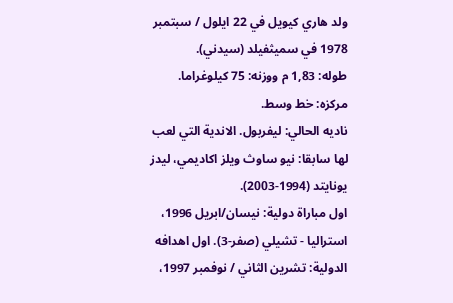ولد هاري كيويل في 22 ايلول / سبتمبر 1978 في سميثفيلد (سيدني).
طوله: 1,83 م ووزنه: 75 كيلوغراما.
مركزه: خط وسط.
ناديه الحالي: ليفربول. الاندية التي لعب لها سابقا: نيو ساوث ويلز اكاديمي، ليدز يونايتد (1994-2003).
اول مباراة دولية: نيسان/ابريل 1996، استراليا - تشيلي (صفر-3). اول اهدافه الدولية: تشرين الثاني / نوفمبر 1997،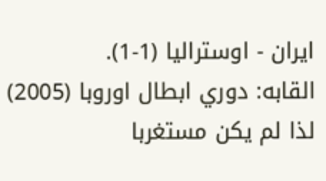ايران - اوستراليا (1-1).
القابه: دوري ابطال اوروبا (2005)
لذا لم يكن مستغربا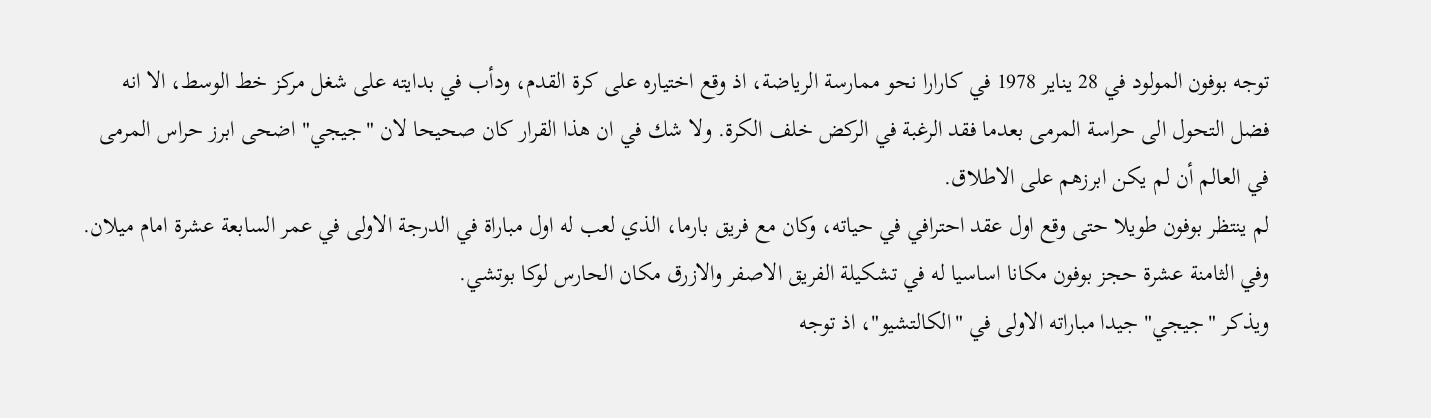توجه بوفون المولود في 28 يناير 1978 في كارارا نحو ممارسة الرياضة، اذ وقع اختياره على كرة القدم، ودأب في بدايته على شغل مركز خط الوسط، الا انه فضل التحول الى حراسة المرمى بعدما فقد الرغبة في الركض خلف الكرة. ولا شك في ان هذا القرار كان صحيحا لان "جيجي" اضحى ابرز حراس المرمى في العالم أن لم يكن ابرزهم على الاطلاق.
لم ينتظر بوفون طويلا حتى وقع اول عقد احترافي في حياته، وكان مع فريق بارما، الذي لعب له اول مباراة في الدرجة الاولى في عمر السابعة عشرة امام ميلان. وفي الثامنة عشرة حجز بوفون مكانا اساسيا له في تشكيلة الفريق الاصفر والازرق مكان الحارس لوكا بوتشي.
ويذكر "جيجي" جيدا مباراته الاولى في "الكالتشيو"، اذ توجه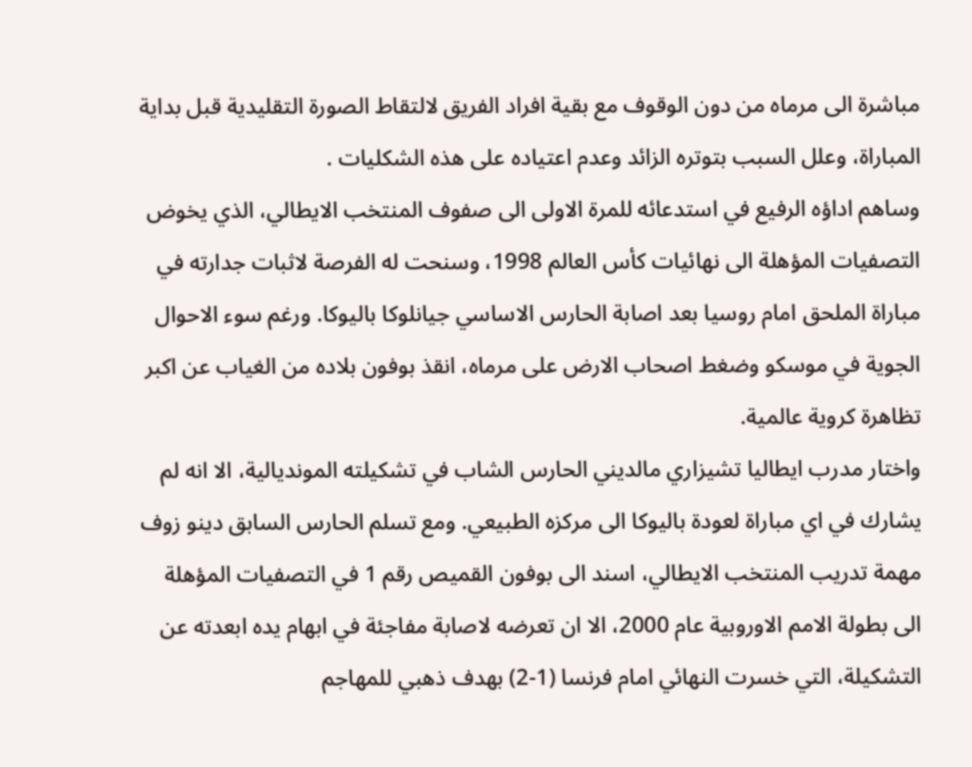مباشرة الى مرماه من دون الوقوف مع بقية افراد الفريق لالتقاط الصورة التقليدية قبل بداية المباراة، وعلل السبب بتوتره الزائد وعدم اعتياده على هذه الشكليات .
وساهم اداؤه الرفيع في استدعائه للمرة الاولى الى صفوف المنتخب الايطالي، الذي يخوض التصفيات المؤهلة الى نهائيات كأس العالم 1998، وسنحت له الفرصة لاثبات جدارته في مباراة الملحق امام روسيا بعد اصابة الحارس الاساسي جيانلوكا باليوكا. ورغم سوء الاحوال الجوية في موسكو وضغط اصحاب الارض على مرماه، انقذ بوفون بلاده من الغياب عن اكبر تظاهرة كروية عالمية.
واختار مدرب ايطاليا تشيزاري مالديني الحارس الشاب في تشكيلته المونديالية، الا انه لم يشارك في اي مباراة لعودة باليوكا الى مركزه الطبيعي. ومع تسلم الحارس السابق دينو زوف مهمة تدريب المنتخب الايطالي، اسند الى بوفون القميص رقم 1 في التصفيات المؤهلة الى بطولة الامم الاوروبية عام 2000، الا ان تعرضه لاصابة مفاجئة في ابهام يده ابعدته عن التشكيلة، التي خسرت النهائي امام فرنسا (1-2) بهدف ذهبي للمهاجم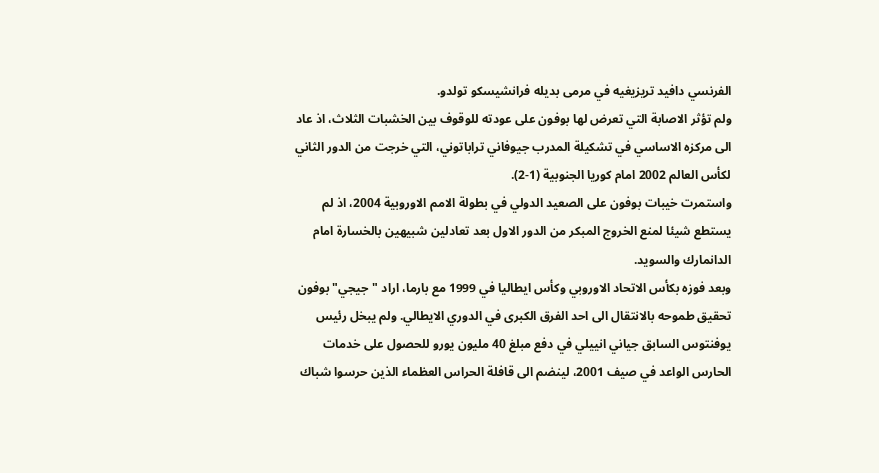الفرنسي دافيد تريزيغيه في مرمى بديله فرانشيسكو تولدو.
ولم تؤثر الاصابة التي تعرض لها بوفون على عودته للوقوف بين الخشبات الثلاث، اذ عاد الى مركزه الاساسي في تشكيلة المدرب جيوفاني تراباتوني، التي خرجت من الدور الثاني لكأس العالم 2002 امام كوريا الجنوبية (1-2).
واستمرت خيبات بوفون على الصعيد الدولي في بطولة الامم الاوروبية 2004، اذ لم يستطع شيئا لمنع الخروج المبكر من الدور الاول بعد تعادلين شبيهين بالخسارة امام الدانمارك والسويد.
وبعد فوزه بكأس الاتحاد الاوروبي وكأس ايطاليا في 1999 مع بارما، اراد "جيجي" بوفون تحقيق طموحه بالانتقال الى احد الفرق الكبرى في الدوري الايطالي. ولم يبخل رئيس يوفنتوس السابق جياني انييلي في دفع مبلغ 40 مليون يورو للحصول على خدمات الحارس الواعد في صيف 2001، لينضم الى قافلة الحراس العظماء الذين حرسوا شباك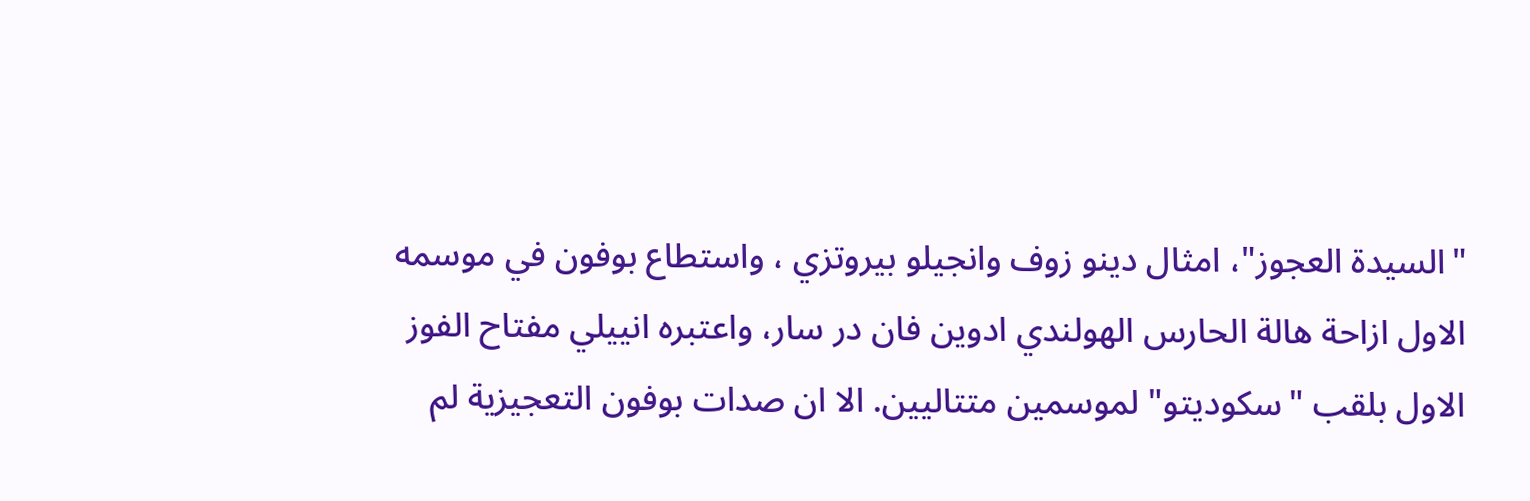"السيدة العجوز"، امثال دينو زوف وانجيلو بيروتزي ، واستطاع بوفون في موسمه الاول ازاحة هالة الحارس الهولندي ادوين فان در سار، واعتبره انييلي مفتاح الفوز الاول بلقب "سكوديتو" لموسمين متتاليين. الا ان صدات بوفون التعجيزية لم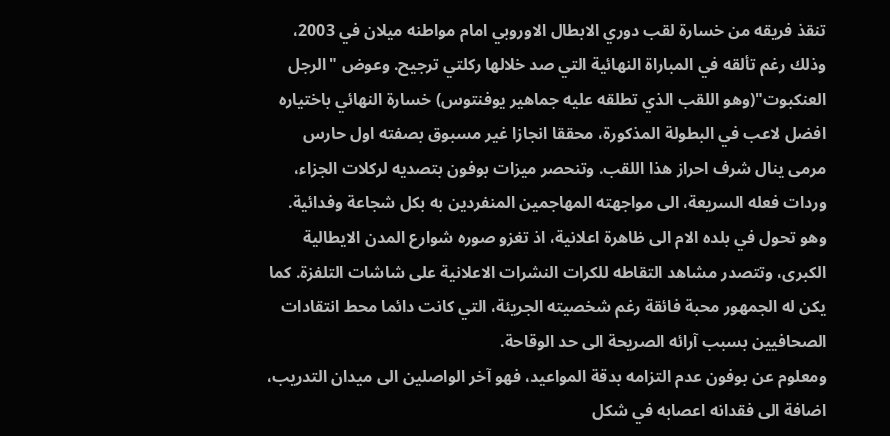تنقذ فريقه من خسارة لقب دوري الابطال الاوروبي امام مواطنه ميلان في 2003، وذلك رغم تألقه في المباراة النهائية التي صد خلالها ركلتي ترجيح. وعوض "الرجل العنكبوت"(وهو اللقب الذي تطلقه عليه جماهير يوفنتوس) خسارة النهائي باختياره افضل لاعب في البطولة المذكورة، محققا انجازا غير مسبوق بصفته اول حارس مرمى ينال شرف احراز هذا اللقب. وتنحصر ميزات بوفون بتصديه لركلات الجزاء، وردات فعله السريعة، الى مواجهته المهاجمين المنفردين به بكل شجاعة وفدائية. وهو تحول في بلده الام الى ظاهرة اعلانية، اذ تغزو صوره شوارع المدن الايطالية الكبرى، وتتصدر مشاهد التقاطه للكرات النشرات الاعلانية على شاشات التلفزة. كما يكن له الجمهور محبة فائقة رغم شخصيته الجريئة، التي كانت دائما محط انتقادات الصحافيين بسبب آرائه الصريحة الى حد الوقاحة.
ومعلوم عن بوفون عدم التزامه بدقة المواعيد، فهو آخر الواصلين الى ميدان التدريب، اضافة الى فقدانه اعصابه في شكل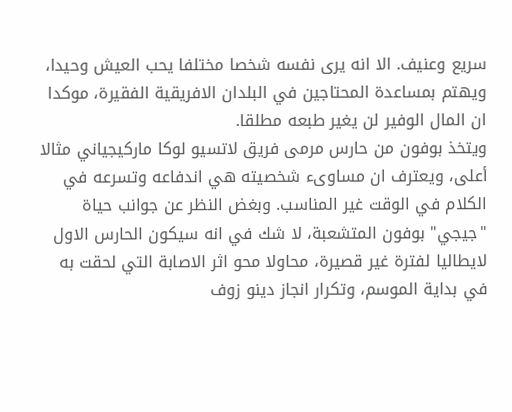سريع وعنيف. الا انه يرى نفسه شخصا مختلفا يحب العيش وحيدا، ويهتم بمساعدة المحتاجين في البلدان الافريقية الفقيرة، موكدا ان المال الوفير لن يغير طبعه مطلقا.
ويتخذ بوفون من حارس مرمى فريق لاتسيو لوكا ماركيجياني مثالا أعلى، ويعترف ان مساوىء شخصيته هي اندفاعه وتسرعه في الكلام في الوقت غير المناسب. وبغض النظر عن جوانب حياة "جيجي" بوفون المتشعبة، لا شك في انه سيكون الحارس الاول لايطاليا لفترة غير قصيرة، محاولا محو اثر الاصابة التي لحقت به في بداية الموسم، وتكرار انجاز دينو زوف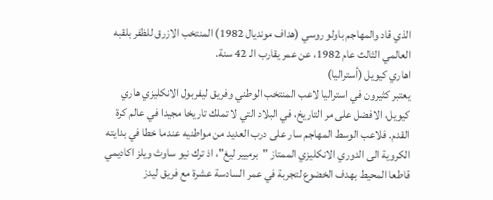الذي قاد والمهاجم باولو روسي (هداف مونديال 1982) المنتخب الازرق للظفر بلقبه العالمي الثالث عام 1982، عن عمر يقارب الـ 42 سنة.
اهاري كيويل (أستراليا)
يعتبر كثيرون في استراليا لاعب المنتخب الوطني وفريق ليفربول الانكليزي هاري كيويل، الافضل على مر التاريخ، في البلاد التي لا تملك تاريخا مجيدا في عالم كرة القدم. فلاعب الوسط المهاجم سار على درب العديد من مواطنيه عندما خطا في بدايته الكروية الى الدوري الانكليزي الممتاز "برميير ليغ"، اذ ترك نيو ساوث ويلز اكاديمي قاطعا المحيط بهدف الخضوع لتجربة في عمر السادسة عشرة مع فريق ليدز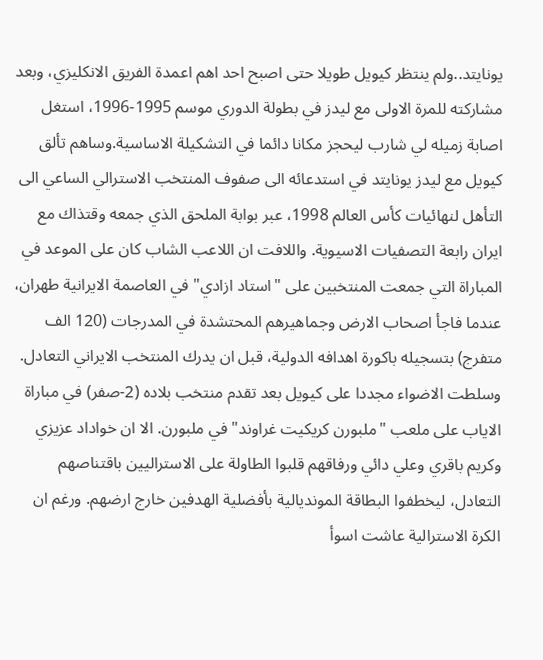يونايتد..ولم ينتظر كيويل طويلا حتى اصبح احد اهم اعمدة الفريق الانكليزي، وبعد مشاركته للمرة الاولى مع ليدز في بطولة الدوري موسم 1995-1996، استغل اصابة زميله لي شارب ليحجز مكانا دائما في التشكيلة الاساسية.وساهم تألق كيويل مع ليدز يونايتد في استدعائه الى صفوف المنتخب الاسترالي الساعي الى التأهل لنهائيات كأس العالم 1998، عبر بوابة الملحق الذي جمعه وقتذاك مع ايران رابعة التصفيات الاسيوية. واللافت ان اللاعب الشاب كان على الموعد في المباراة التي جمعت المنتخبين على "استاد ازادي" في العاصمة الايرانية طهران، عندما فاجأ اصحاب الارض وجماهيرهم المحتشدة في المدرجات (120 الف متفرج) بتسجيله باكورة اهدافه الدولية، قبل ان يدرك المنتخب الايراني التعادل. وسلطت الاضواء مجددا على كيويل بعد تقدم منتخب بلاده (2-صفر) في مباراة الاياب على ملعب "ملبورن كريكيت غراوند" في ملبورن. الا ان خواداد عزيزي وكريم باقري وعلي دائي ورفاقهم قلبوا الطاولة على الاستراليين باقتناصهم التعادل، ليخطفوا البطاقة المونديالية بأفضلية الهدفين خارج ارضهم. ورغم ان الكرة الاسترالية عاشت اسوأ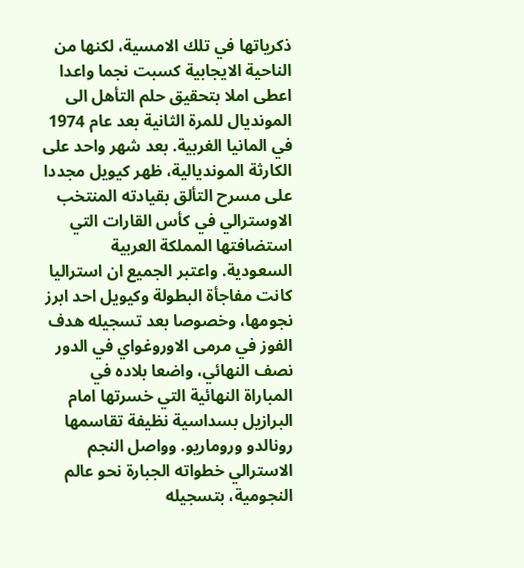ذكرياتها في تلك الامسية، لكنها من الناحية الايجابية كسبت نجما واعدا اعطى املا بتحقيق حلم التأهل الى المونديال للمرة الثانية بعد عام 1974 في المانيا الغربية. بعد شهر واحد على الكارثة المونديالية، ظهر كيويل مجددا على مسرح التألق بقيادته المنتخب الاوسترالي في كأس القارات التي استضافتها المملكة العربية السعودية. واعتبر الجميع ان استراليا كانت مفاجأة البطولة وكيويل احد ابرز نجومها، وخصوصا بعد تسجيله هدف الفوز في مرمى الاوروغواي في الدور نصف النهائي، واضعا بلاده في المباراة النهائية التي خسرتها امام البرازيل بسداسية نظيفة تقاسمها رونالدو وروماريو. وواصل النجم الاسترالي خطواته الجبارة نحو عالم النجومية، بتسجيله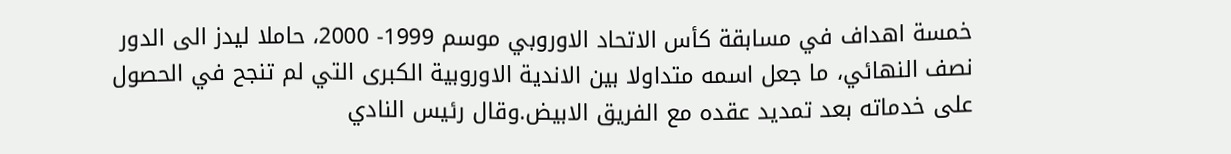خمسة اهداف في مسابقة كأس الاتحاد الاوروبي موسم 1999- 2000، حاملا ليدز الى الدور نصف النهائي، ما جعل اسمه متداولا بين الاندية الاوروبية الكبرى التي لم تنجح في الحصول على خدماته بعد تمديد عقده مع الفريق الابيض.وقال رئيس النادي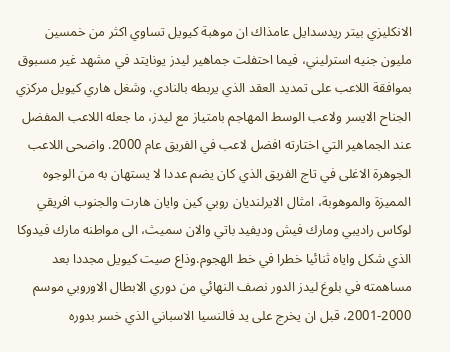الانكليزي بيتر ريدسدايل عامذاك ان موهبة كيويل تساوي اكثر من خمسين مليون جنيه استرليني، فيما احتفلت جماهير ليدز يونايتد في مشهد غير مسبوق بموافقة اللاعب على تمديد العقد الذي يربطه بالنادي. وشغل هاري كيويل مركزي الجناح الايسر ولاعب الوسط المهاجم بامتياز مع ليدز، ما جعله اللاعب المفضل عند الجماهير التي اختارته افضل لاعب في الفريق عام 2000. واضحى اللاعب الجوهرة الاغلى في تاج الفريق الذي كان يضم عددا لا يستهان به من الوجوه المميزة والموهوبة، امثال الايرلنديان روبي كين وايان هارت والجنوب افريقي لوكاس راديبي ومارك فيش وديفيد باتي والان سميث، الى مواطنه مارك فيدوكا الذي شكل واياه ثنائيا خطرا في خط الهجوم.وذاع صيت كيويل مجددا بعد مساهمته في بلوغ ليدز الدور نصف النهائي من دوري الابطال الاوروبي موسم 2000-2001، قبل ان يخرج على يد فالنسيا الاسباني الذي خسر بدوره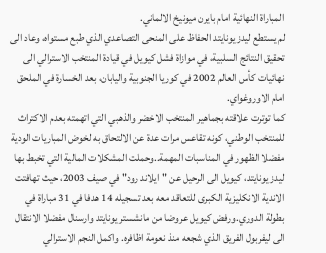المباراة النهائية امام بايرن ميونيخ الالماني.
لم يستطع ليدز يونايتد الحفاظ على المنحى التصاعدي الذي طبع مستواه، وعاد الى تحقيق النتائج السلبية، في موازاة فشل كيويل في قيادة المنتخب الاسترالي الى نهائيات كأس العالم 2002 في كوريا الجنوبية واليابان، بعد الخسارة في الملحق امام الاوروغواي.
كما توترت علاقته بجماهير المنتخب الاخضر والذهبي التي اتهمته بعدم الاكتراث للمنتخب الوطني، كونه تقاعس مرات عدة عن الالتحاق به لخوض المباريات الودية مفضلا الظهور في المناسبات المهمة..وحملت المشكلات المالية التي تخبط بها ليدز يونايتد، كيويل الى الرحيل عن "ايلاند رود" في صيف 2003، حيث تهافتت الاندية الانكليزية الكبرى للتعاقد معه بعد تسجيله 14 هدفا في 31 مباراة في بطولة الدوري.ورفض كيويل عروضا من مانشستر يونايتد وارسنال مفضلا الانتقال الى ليفربول الفريق الذي شجعه منذ نعومة اظافره. واكمل النجم الاسترالي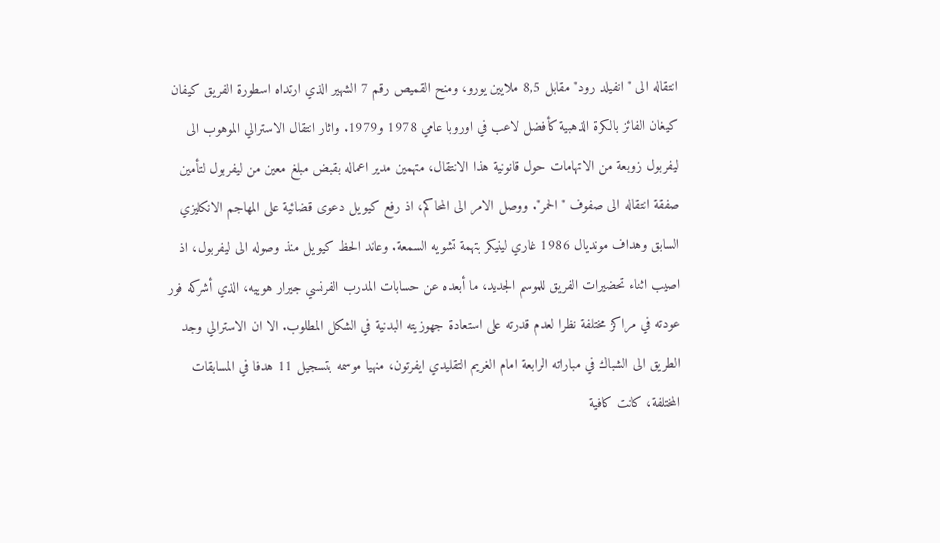انتقاله الى "انفيلد رود" مقابل 8,5 ملايين يورو، ومنح القميص رقم 7 الشهير الذي ارتداه اسطورة الفريق كيفان كيغان الفائز بالكرة الذهبية كأفضل لاعب في اوروبا عامي 1978 و1979. واثار انتقال الاسترالي الموهوب الى ليفربول زوبعة من الاتهامات حول قانونية هذا الانتقال، متهمين مدير اعماله بقبض مبلغ معين من ليفربول لتأمين صفقة انتقاله الى صفوف "الحمر". ووصل الامر الى المحاكم، اذ رفع كيويل دعوى قضائية على المهاجم الانكليزي السابق وهداف مونديال 1986 غاري لينيكر بتهمة تشويه السمعة. وعاند الحظ كيويل منذ وصوله الى ليفربول، اذ اصيب اثناء تحضيرات الفريق للموسم الجديد، ما أبعده عن حسابات المدرب الفرنسي جيرار هوييه، الذي أشركه فور عودته في مراكز مختلفة نظرا لعدم قدرته على استعادة جهوزيته البدنية في الشكل المطلوب. الا ان الاسترالي وجد الطريق الى الشباك في مباراته الرابعة امام الغريم التقليدي ايفرتون، منهيا موسمه بتسجيل 11 هدفا في المسابقات المختلفة، كانت كافية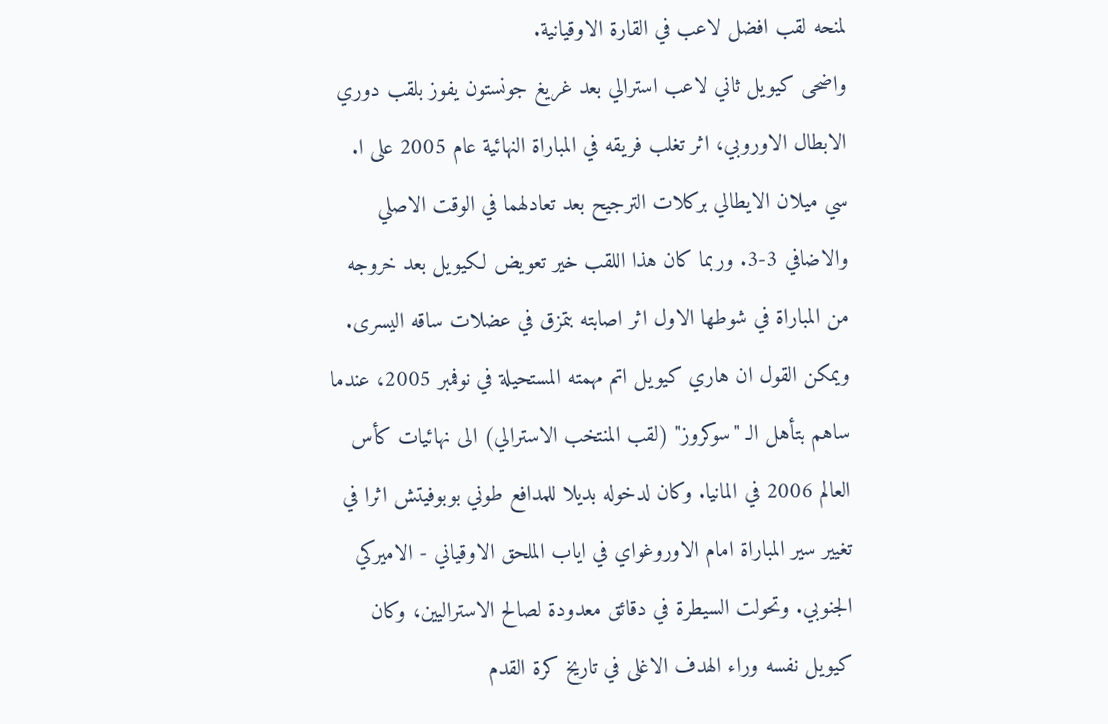لمنحه لقب افضل لاعب في القارة الاوقيانية.
واضحى كيويل ثاني لاعب استرالي بعد غريغ جونستون يفوز بلقب دوري الابطال الاوروبي، اثر تغلب فريقه في المباراة النهائية عام 2005 على ا. سي ميلان الايطالي بركلات الترجيح بعد تعادلهما في الوقت الاصلي والاضافي 3-3. وربما كان هذا اللقب خير تعويض لكيويل بعد خروجه من المباراة في شوطها الاول اثر اصابته بتمزق في عضلات ساقه اليسرى. ويمكن القول ان هاري كيويل اتم مهمته المستحيلة في نوفمبر 2005، عندما ساهم بتأهل الـ "سوكروز" (لقب المنتخب الاسترالي) الى نهائيات كأس العالم 2006 في المانيا. وكان لدخوله بديلا للمدافع طوني بوبوفيتش اثرا في تغيير سير المباراة امام الاوروغواي في اياب الملحق الاوقياني - الاميركي الجنوبي. وتحولت السيطرة في دقائق معدودة لصالح الاستراليين، وكان كيويل نفسه وراء الهدف الاغلى في تاريخ كرة القدم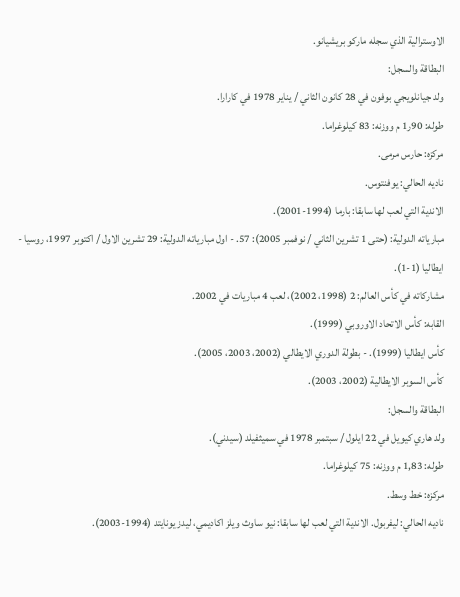الاوسترالية الذي سجله ماركو بريشيانو.
البطاقة والسجل:
ولد جيانلويجي بوفون في 28 كانون الثاني / يناير 1978 في كارارا.
طوله: 90ر1 م ووزنه: 83 كيلوغراما.
مركزه: حارس مرمى.
ناديه الحالي: يوفنتوس.
الاندية التي لعب لها سابقا: بارما (1994-2001).
مبارياته الدولية: (حتى 1 تشرين الثاني / نوفمبر 2005): 57. - اول مبارياته الدولية: 29 تشرين الاول / اكتوبر 1997، روسيا - ايطاليا (1-1).
مشاركاته في كأس العالم: 2 (1998، 2002)، لعب 4 مباريات في 2002.
القابه: كأس الاتحاد الاوروبي (1999).
كأس ايطاليا (1999). - بطولة الدوري الايطالي (2002، 2003، 2005).
كأس السوبر الايطالية (2002، 2003).
البطاقة والسجل:
ولد هاري كيويل في 22 ايلول / سبتمبر 1978 في سميثفيلد (سيدني).
طوله: 1,83 م ووزنه: 75 كيلوغراما.
مركزه: خط وسط.
ناديه الحالي: ليفربول. الاندية التي لعب لها سابقا: نيو ساوث ويلز اكاديمي، ليدز يونايتد (1994-2003).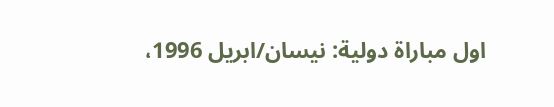اول مباراة دولية: نيسان/ابريل 1996،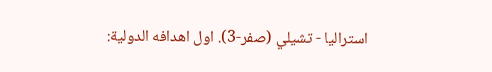استراليا - تشيلي (صفر-3). اول اهدافه الدولية: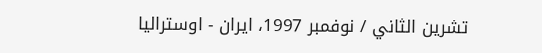تشرين الثاني / نوفمبر 1997، ايران - اوستراليا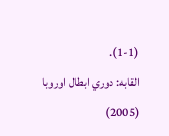(1-1).
القابه: دوري ابطال اوروبا (2005)